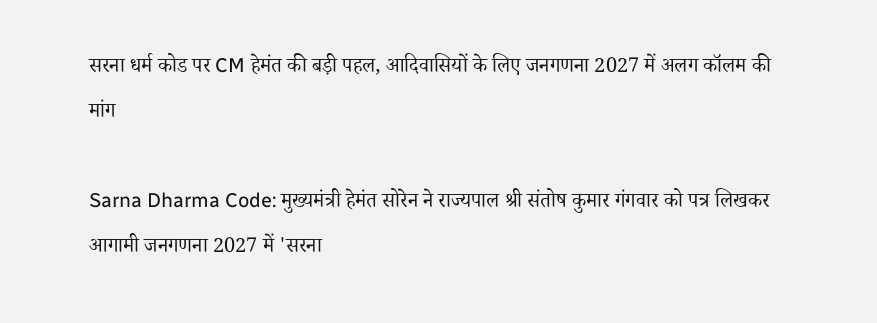सरना धर्म कोड पर CM हेमंत की बड़ी पहल, आदिवासियों के लिए जनगणना 2027 में अलग कॉलम की मांग

Sarna Dharma Code: मुख्यमंत्री हेमंत सोरेन ने राज्यपाल श्री संतोष कुमार गंगवार को पत्र लिखकर आगामी जनगणना 2027 में 'सरना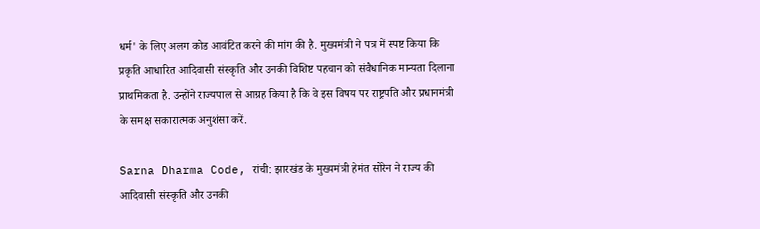धर्म' के लिए अलग कोड आवंटित करने की मांग की है. मुख्यमंत्री ने पत्र में स्पष्ट किया कि प्रकृति आधारित आदिवासी संस्कृति और उनकी विशिष्ट पहचान को संवैधानिक मान्यता दिलाना प्राथमिकता है. उन्होंने राज्यपाल से आग्रह किया है कि वे इस विषय पर राष्ट्रपति और प्रधानमंत्री के समक्ष सकारात्मक अनुशंसा करें.

Sarna Dharma Code, रांची: झारखंड के मुख्यमंत्री हेमंत सोरेन ने राज्य की आदिवासी संस्कृति और उनकी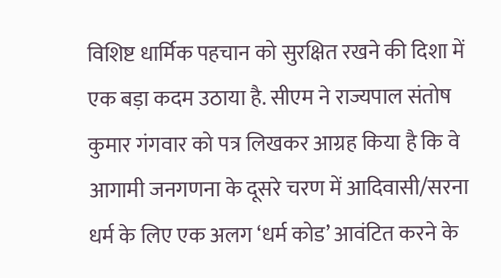विशिष्ट धार्मिक पहचान को सुरक्षित रखने की दिशा में एक बड़ा कदम उठाया है. सीएम ने राज्यपाल संतोष कुमार गंगवार को पत्र लिखकर आग्रह किया है कि वे आगामी जनगणना के दूसरे चरण में आदिवासी/सरना धर्म के लिए एक अलग ‘धर्म कोड’ आवंटित करने के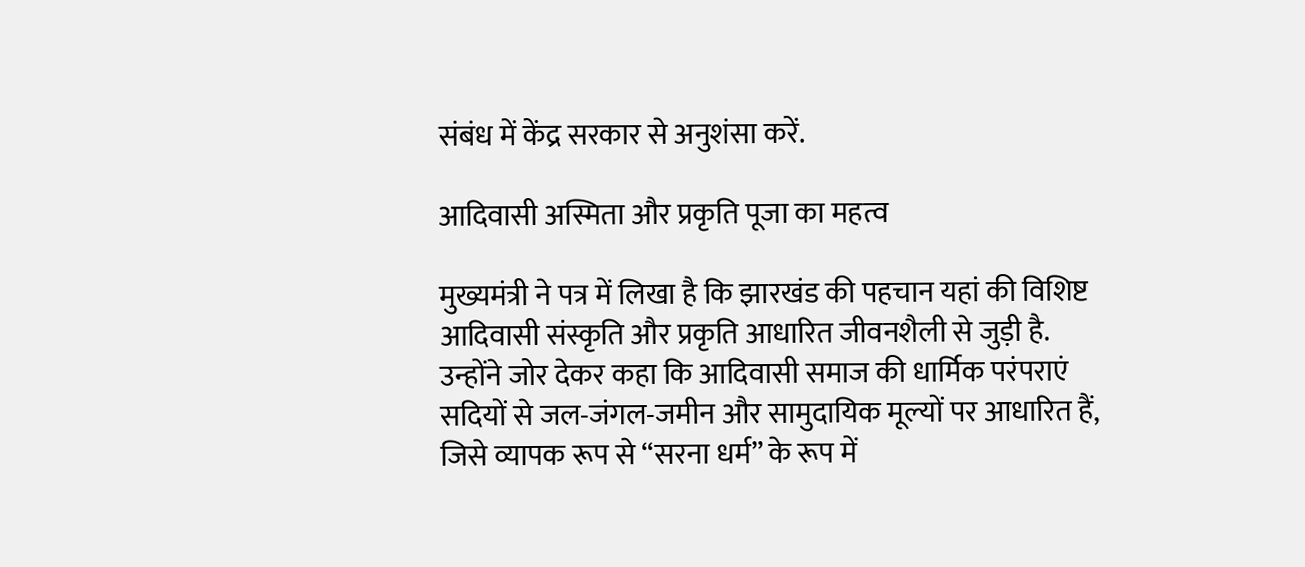संबंध में केंद्र सरकार से अनुशंसा करें.

आदिवासी अस्मिता और प्रकृति पूजा का महत्व

मुख्यमंत्री ने पत्र में लिखा है कि झारखंड की पहचान यहां की विशिष्ट आदिवासी संस्कृति और प्रकृति आधारित जीवनशैली से जुड़ी है. उन्होंने जोर देकर कहा कि आदिवासी समाज की धार्मिक परंपराएं सदियों से जल-जंगल-जमीन और सामुदायिक मूल्यों पर आधारित हैं, जिसे व्यापक रूप से “सरना धर्म” के रूप में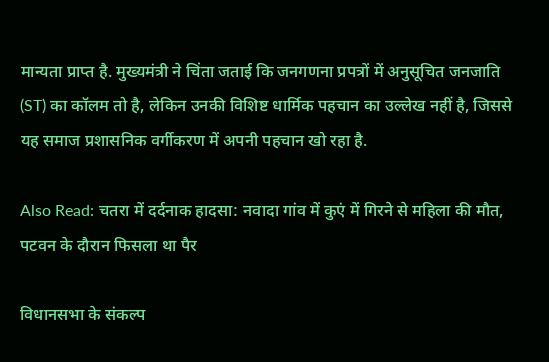मान्यता प्राप्त है. मुख्यमंत्री ने चिंता जताई कि जनगणना प्रपत्रों में अनुसूचित जनजाति (ST) का कॉलम तो है, लेकिन उनकी विशिष्ट धार्मिक पहचान का उल्लेख नहीं है, जिससे यह समाज प्रशासनिक वर्गीकरण में अपनी पहचान खो रहा है.

Also Read: चतरा में दर्दनाक हादसा: नवादा गांव में कुएं में गिरने से महिला की मौत, पटवन के दौरान फिसला था पैर

विधानसभा के संकल्प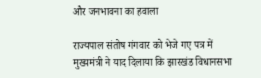और जनभावना का हवाला

राज्यपाल संतोष गंगवार को भेजे गए पत्र में मुख्यमंत्री ने याद दिलाया कि झारखंड विधानसभा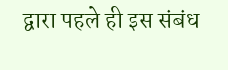द्वारा पहले ही इस संबंध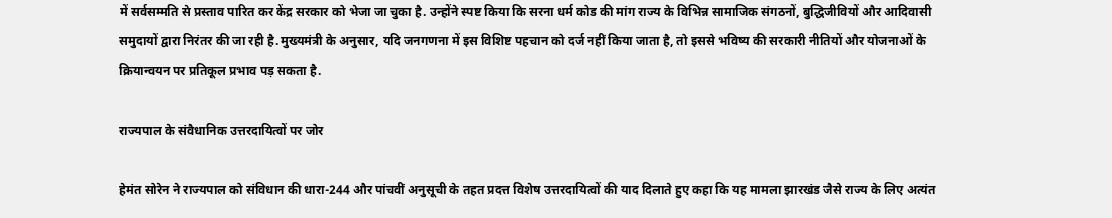में सर्वसम्मति से प्रस्ताव पारित कर केंद्र सरकार को भेजा जा चुका है. उन्होंने स्पष्ट किया कि सरना धर्म कोड की मांग राज्य के विभिन्न सामाजिक संगठनों, बुद्धिजीवियों और आदिवासी समुदायों द्वारा निरंतर की जा रही है. मुख्यमंत्री के अनुसार, यदि जनगणना में इस विशिष्ट पहचान को दर्ज नहीं किया जाता है, तो इससे भविष्य की सरकारी नीतियों और योजनाओं के क्रियान्वयन पर प्रतिकूल प्रभाव पड़ सकता है.

राज्यपाल के संवैधानिक उत्तरदायित्वों पर जोर

हेमंत सोरेन ने राज्यपाल को संविधान की धारा-244 और पांचवीं अनुसूची के तहत प्रदत्त विशेष उत्तरदायित्वों की याद दिलाते हुए कहा कि यह मामला झारखंड जैसे राज्य के लिए अत्यंत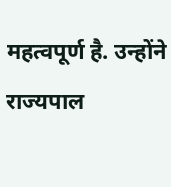महत्वपूर्ण है. उन्होंने राज्यपाल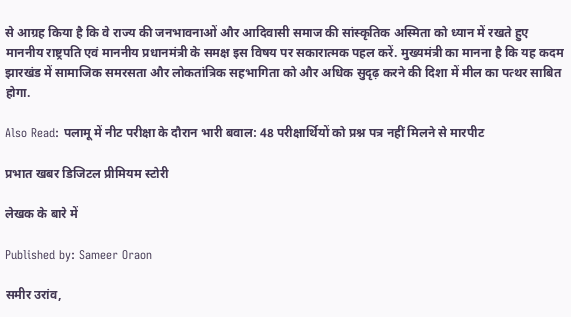से आग्रह किया है कि वे राज्य की जनभावनाओं और आदिवासी समाज की सांस्कृतिक अस्मिता को ध्यान में रखते हुए माननीय राष्ट्रपति एवं माननीय प्रधानमंत्री के समक्ष इस विषय पर सकारात्मक पहल करें. मुख्यमंत्री का मानना है कि यह कदम झारखंड में सामाजिक समरसता और लोकतांत्रिक सहभागिता को और अधिक सुदृढ़ करने की दिशा में मील का पत्थर साबित होगा.

Also Read: पलामू में नीट परीक्षा के दौरान भारी बवाल: 48 परीक्षार्थियों को प्रश्न पत्र नहीं मिलने से मारपीट

प्रभात खबर डिजिटल प्रीमियम स्टोरी

लेखक के बारे में

Published by: Sameer Oraon

समीर उरांव,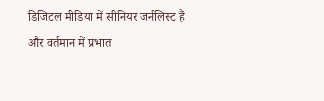डिजिटल मीडिया में सीनियर जर्नलिस्ट हैं और वर्तमान में प्रभात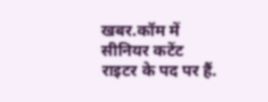खबर.कॉम में सीनियर कटेंट राइटर के पद पर हैं.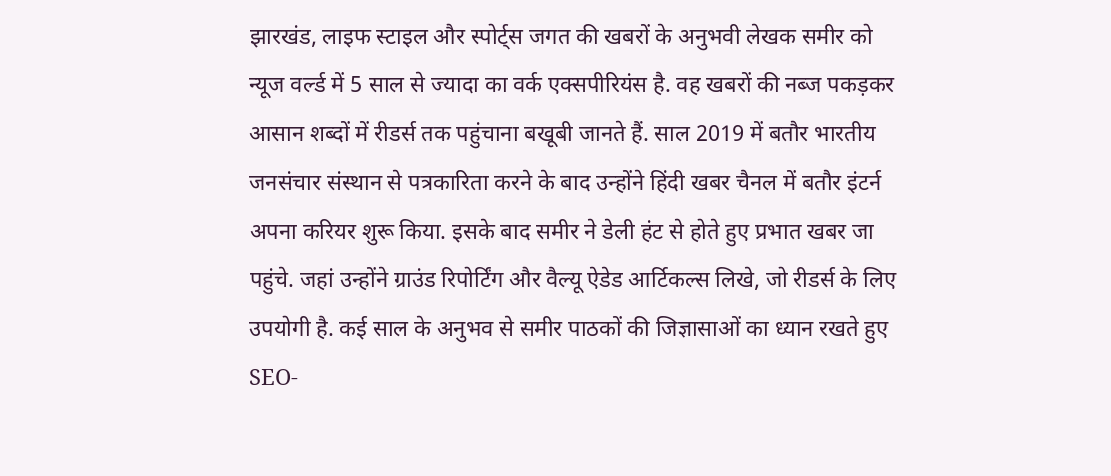झारखंड, लाइफ स्टाइल और स्पोर्ट्स जगत की खबरों के अनुभवी लेखक समीर को न्यूज वर्ल्ड में 5 साल से ज्यादा का वर्क एक्सपीरियंस है. वह खबरों की नब्ज पकड़कर आसान शब्दों में रीडर्स तक पहुंचाना बखूबी जानते हैं. साल 2019 में बतौर भारतीय जनसंचार संस्थान से पत्रकारिता करने के बाद उन्होंने हिंदी खबर चैनल में बतौर इंटर्न अपना करियर शुरू किया. इसके बाद समीर ने डेली हंट से होते हुए प्रभात खबर जा पहुंचे. जहां उन्होंने ग्राउंड रिपोर्टिंग और वैल्यू ऐडेड आर्टिकल्स लिखे, जो रीडर्स के लिए उपयोगी है. कई साल के अनुभव से समीर पाठकों की जिज्ञासाओं का ध्यान रखते हुए SEO-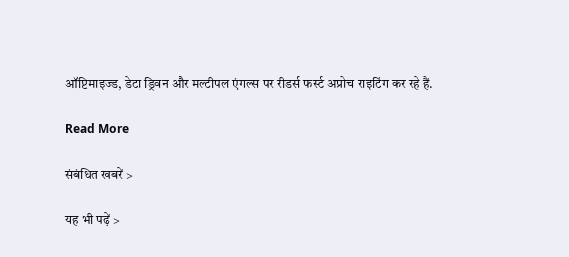ऑप्टिमाइज्ड, डेटा ड्रिवन और मल्टीपल एंगल्स पर रीडर्स फर्स्ट अप्रोच राइटिंग कर रहे हैं.

Read More

संबंधित खबरें >

यह भी पढ़ें >